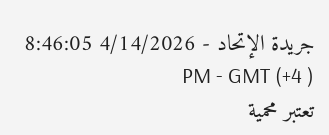جريدة الإتحاد - 4/14/2026 8:46:05 PM - GMT (+4 )
تعتبر محمية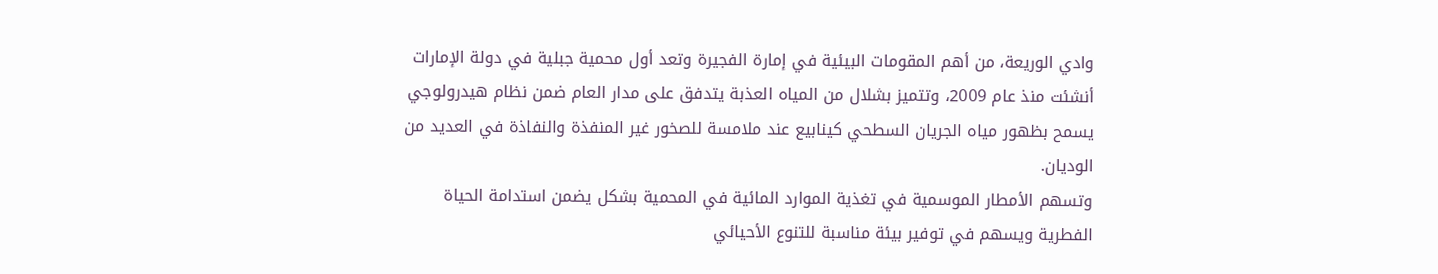وادي الوريعة، من أهم المقومات البيئية في إمارة الفجيرة وتعد أول محمية جبلية في دولة الإمارات أنشئت منذ عام 2009، وتتميز بشلال من المياه العذبة يتدفق على مدار العام ضمن نظام هيدرولوجي يسمح بظهور مياه الجريان السطحي كينابيع عند ملامسة للصخور غير المنفذة والنفاذة في العديد من الوديان.
وتسهم الأمطار الموسمية في تغذية الموارد المائية في المحمية بشكل يضمن استدامة الحياة الفطرية ويسهم في توفير بيئة مناسبة للتنوع الأحيائي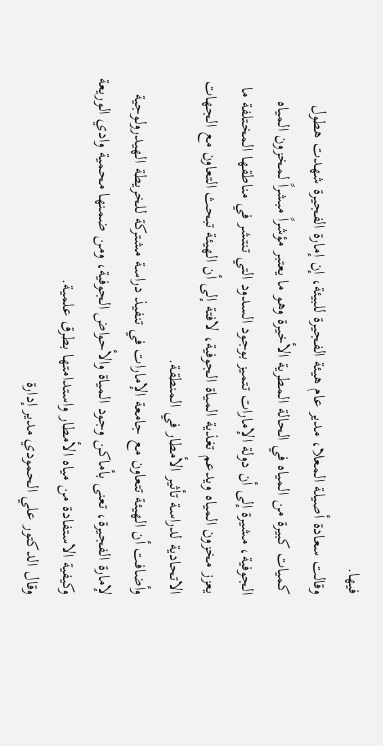فيها.
وقالت سعادة أصيلة المعلا، مدير عام هيئة الفجيرة للبيئة، إن إمارة الفجيرة شهدت هطول كميات كبيرة من المياه في الحالة المطرية الأخيرة وهو ما يعتبر مؤشراً مبشراً لمخزون المياه الجوفية، مشيرة إلى أن دولة الإمارات تتميز بوجود السدود التي تنتشر في مناطقها المختلفة ما يعزز مخزون المياه ويدعم تغذية المياة الجوفية، لافتة إلى أن الهيئة تبحث التعاون مع الجهات الاتحادية لدراسة تأثير الأمطار في المنطقة.
وأضافت أن الهيئة تتعاون مع جامعة الإمارات في تنفيذ دراسة مشتركة للخريطة الهيدرولوجية لإمارة الفجيرة، تعنى بأماكن وجود المياة والأحواض الجوفية، ومن ضمنها محمية وادي الوريعة وكيفية الاستفادة من مياه الأمطار واستدامتها بطرق علمية.
وقال الدكتور علي الحمودي مدير إدارة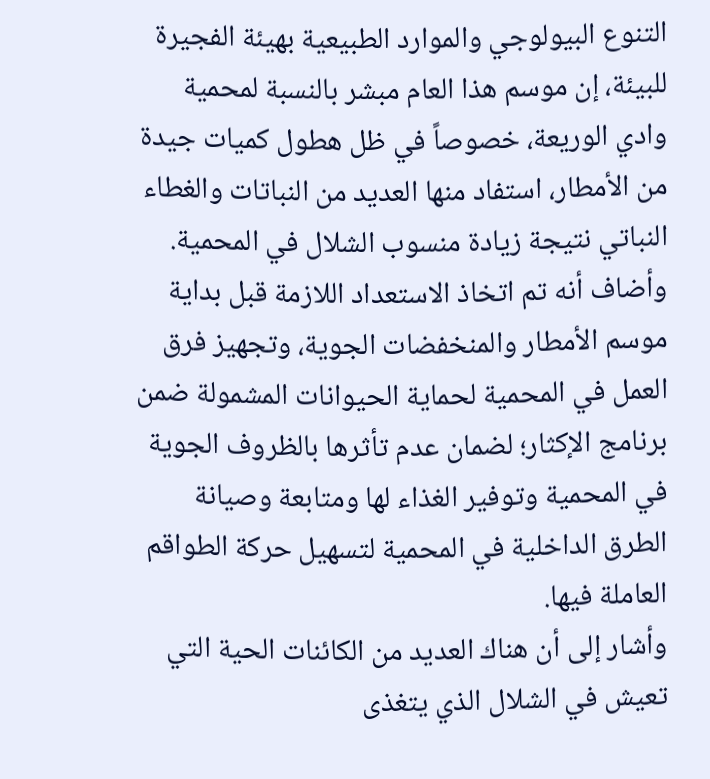التنوع البيولوجي والموارد الطبيعية بهيئة الفجيرة للبيئة، إن موسم هذا العام مبشر بالنسبة لمحمية وادي الوريعة، خصوصاً في ظل هطول كميات جيدة من الأمطار، استفاد منها العديد من النباتات والغطاء النباتي نتيجة زيادة منسوب الشلال في المحمية.
وأضاف أنه تم اتخاذ الاستعداد اللازمة قبل بداية موسم الأمطار والمنخفضات الجوية، وتجهيز فرق العمل في المحمية لحماية الحيوانات المشمولة ضمن برنامج الإكثار؛ لضمان عدم تأثرها بالظروف الجوية في المحمية وتوفير الغذاء لها ومتابعة وصيانة الطرق الداخلية في المحمية لتسهيل حركة الطواقم العاملة فيها.
وأشار إلى أن هناك العديد من الكائنات الحية التي تعيش في الشلال الذي يتغذى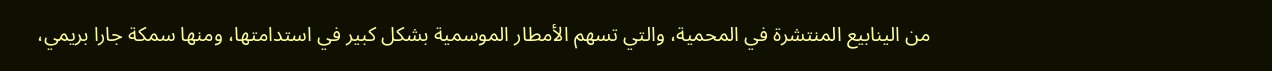من الينابيع المنتشرة في المحمية، والتي تسهم الأمطار الموسمية بشكل كبير في استدامتها، ومنها سمكة جارا بريمي،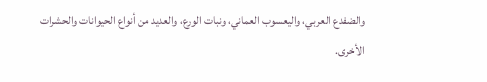والضفدع العربي، واليعسوب العماني، ونبات الورع، والعديد من أنواع الحيوانات والحشرات الأخرى.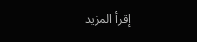إقرأ المزيد